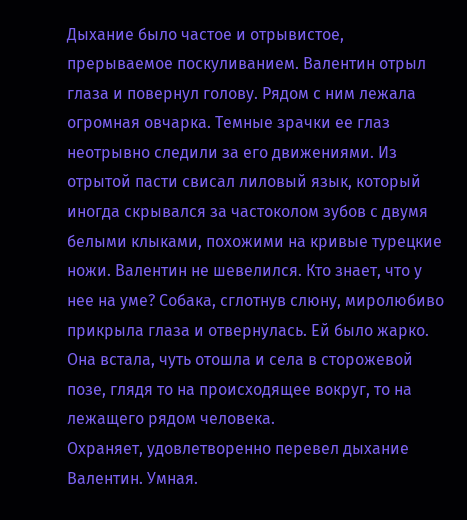Дыхание было частое и отрывистое, прерываемое поскуливанием. Валентин отрыл глаза и повернул голову. Рядом с ним лежала огромная овчарка. Темные зрачки ее глаз неотрывно следили за его движениями. Из отрытой пасти свисал лиловый язык, который иногда скрывался за частоколом зубов с двумя белыми клыками, похожими на кривые турецкие ножи. Валентин не шевелился. Кто знает, что у нее на уме? Собака, сглотнув слюну, миролюбиво прикрыла глаза и отвернулась. Ей было жарко. Она встала, чуть отошла и села в сторожевой позе, глядя то на происходящее вокруг, то на лежащего рядом человека.
Охраняет, удовлетворенно перевел дыхание Валентин. Умная.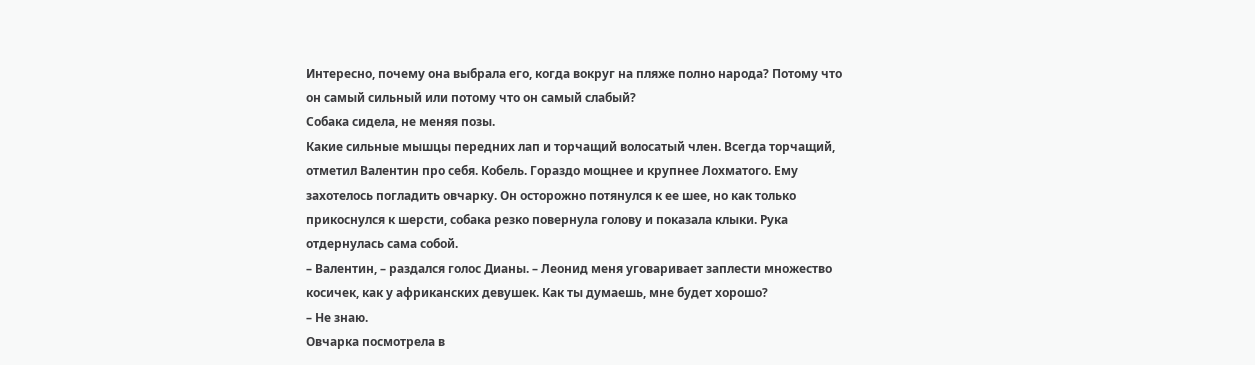Интересно, почему она выбрала его, когда вокруг на пляже полно народа? Потому что он самый сильный или потому что он самый слабый?
Собака сидела, не меняя позы.
Какие сильные мышцы передних лап и торчащий волосатый член. Всегда торчащий, отметил Валентин про себя. Кобель. Гораздо мощнее и крупнее Лохматого. Ему захотелось погладить овчарку. Он осторожно потянулся к ее шее, но как только прикоснулся к шерсти, собака резко повернула голову и показала клыки. Рука отдернулась сама собой.
– Валентин, – раздался голос Дианы. – Леонид меня уговаривает заплести множество косичек, как у африканских девушек. Как ты думаешь, мне будет хорошо?
– Не знаю.
Овчарка посмотрела в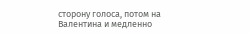сторону голоса, потом на Валентина и медленно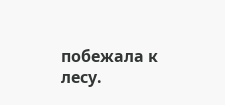побежала к лесу.